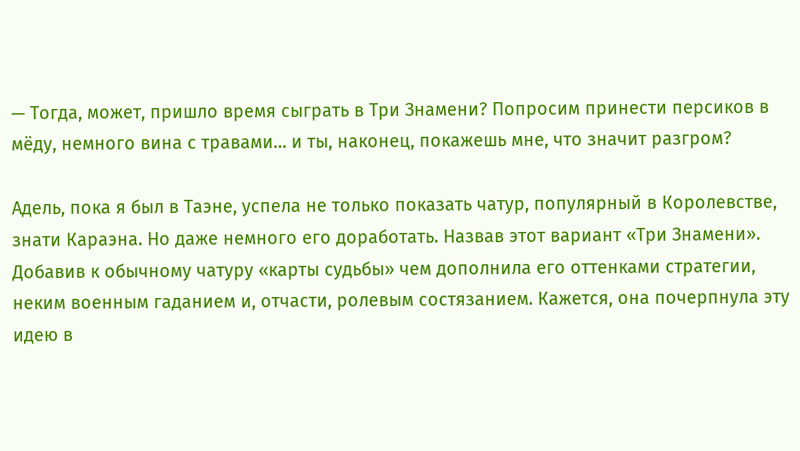— Тогда, может, пришло время сыграть в Три Знамени? Попросим принести персиков в мёду, немного вина с травами… и ты, наконец, покажешь мне, что значит разгром?

Адель, пока я был в Таэне, успела не только показать чатур, популярный в Королевстве, знати Караэна. Но даже немного его доработать. Назвав этот вариант «Три Знамени». Добавив к обычному чатуру «карты судьбы» чем дополнила его оттенками стратегии, неким военным гаданием и, отчасти, ролевым состязанием. Кажется, она почерпнула эту идею в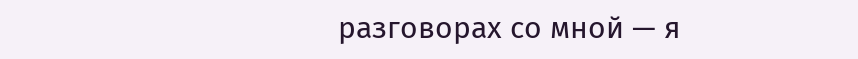разговорах со мной — я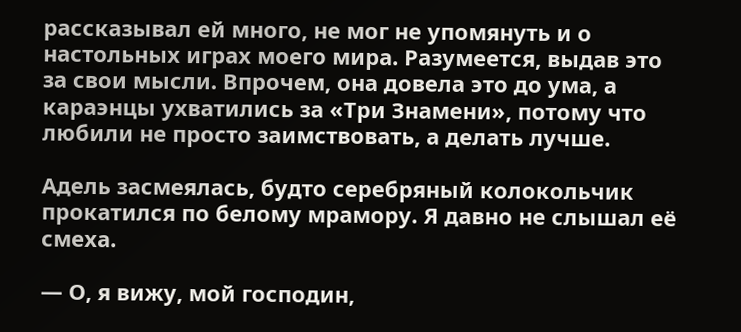рассказывал ей много, не мог не упомянуть и о настольных играх моего мира. Разумеется, выдав это за свои мысли. Впрочем, она довела это до ума, а караэнцы ухватились за «Три Знамени», потому что любили не просто заимствовать, а делать лучше.

Адель засмеялась, будто серебряный колокольчик прокатился по белому мрамору. Я давно не слышал её смеха.

— О, я вижу, мой господин,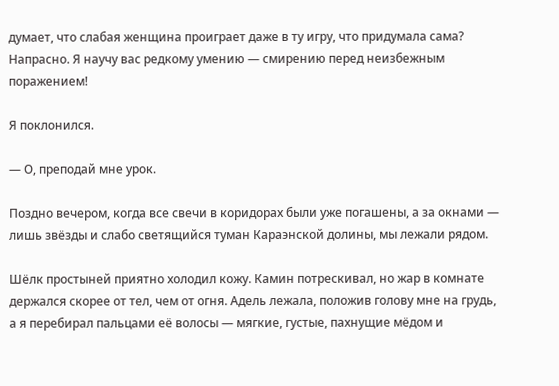думает, что слабая женщина проиграет даже в ту игру, что придумала сама? Напрасно. Я научу вас редкому умению — смирению перед неизбежным поражением!

Я поклонился.

— О, преподай мне урок.

Поздно вечером, когда все свечи в коридорах были уже погашены, а за окнами — лишь звёзды и слабо светящийся туман Караэнской долины, мы лежали рядом.

Шёлк простыней приятно холодил кожу. Камин потрескивал, но жар в комнате держался скорее от тел, чем от огня. Адель лежала, положив голову мне на грудь, а я перебирал пальцами её волосы — мягкие, густые, пахнущие мёдом и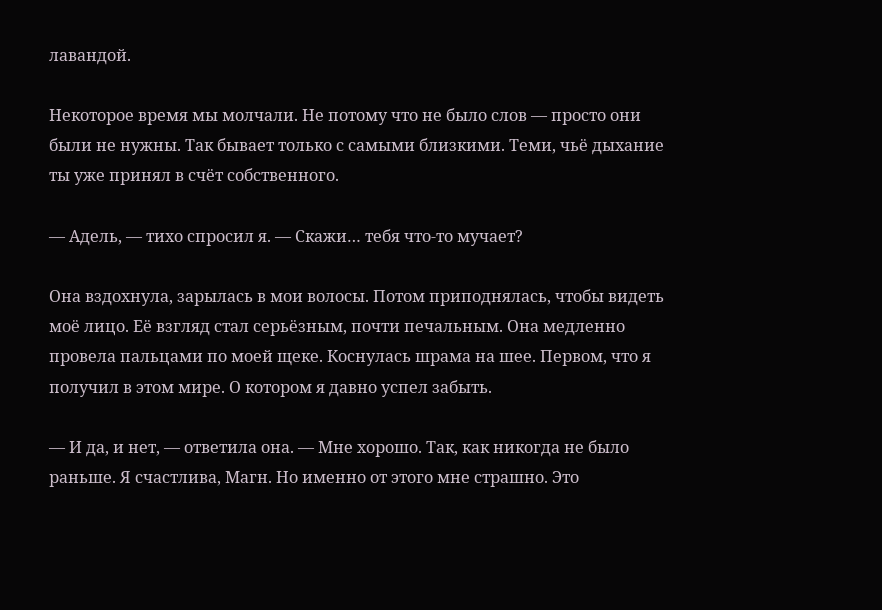лавандой.

Некоторое время мы молчали. Не потому что не было слов — просто они были не нужны. Так бывает только с самыми близкими. Теми, чьё дыхание ты уже принял в счёт собственного.

— Адель, — тихо спросил я. — Скажи… тебя что-то мучает?

Она вздохнула, зарылась в мои волосы. Потом приподнялась, чтобы видеть моё лицо. Её взгляд стал серьёзным, почти печальным. Она медленно провела пальцами по моей щеке. Коснулась шрама на шее. Первом, что я получил в этом мире. О котором я давно успел забыть.

— И да, и нет, — ответила она. — Мне хорошо. Так, как никогда не было раньше. Я счастлива, Магн. Но именно от этого мне страшно. Это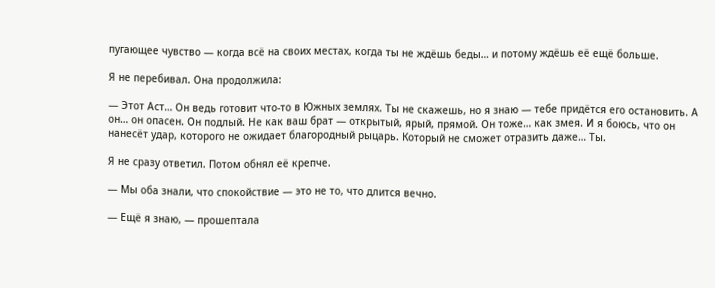пугающее чувство — когда всё на своих местах, когда ты не ждёшь беды… и потому ждёшь её ещё больше.

Я не перебивал. Она продолжила:

— Этот Аст… Он ведь готовит что-то в Южных землях. Ты не скажешь, но я знаю — тебе придётся его остановить. А он… он опасен. Он подлый. Не как ваш брат — открытый, ярый, прямой. Он тоже… как змея. И я боюсь, что он нанесёт удар, которого не ожидает благородный рыцарь. Который не сможет отразить даже… Ты.

Я не сразу ответил. Потом обнял её крепче.

— Мы оба знали, что спокойствие — это не то, что длится вечно.

— Ещё я знаю, — прошептала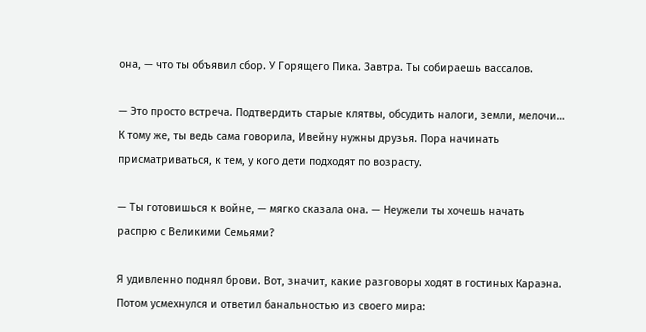она, — что ты объявил сбор. У Горящего Пика. Завтра. Ты собираешь вассалов.

— Это просто встреча. Подтвердить старые клятвы, обсудить налоги, земли, мелочи… К тому же, ты ведь сама говорила, Ивейну нужны друзья. Пора начинать присматриваться, к тем, у кого дети подходят по возрасту.

— Ты готовишься к войне, — мягко сказала она. — Неужели ты хочешь начать распрю с Великими Семьями?

Я удивленно поднял брови. Вот, значит, какие разговоры ходят в гостиных Караэна. Потом усмехнулся и ответил банальностью из своего мира: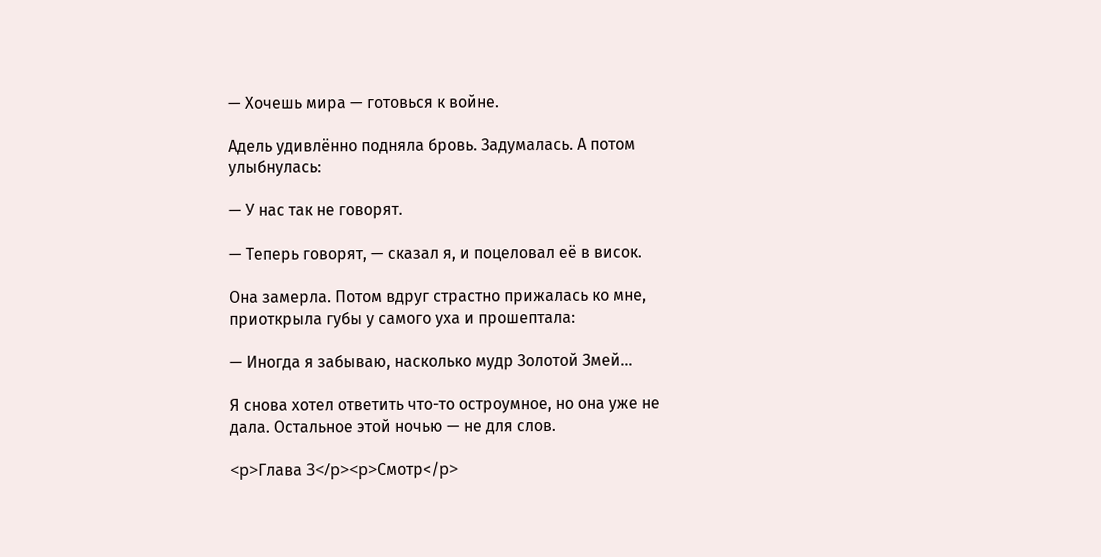— Хочешь мира — готовься к войне.

Адель удивлённо подняла бровь. Задумалась. А потом улыбнулась:

— У нас так не говорят.

— Теперь говорят, — сказал я, и поцеловал её в висок.

Она замерла. Потом вдруг страстно прижалась ко мне, приоткрыла губы у самого уха и прошептала:

— Иногда я забываю, насколько мудр Золотой Змей…

Я снова хотел ответить что-то остроумное, но она уже не дала. Остальное этой ночью — не для слов.

<p>Глава 3</p><p>Смотр</p>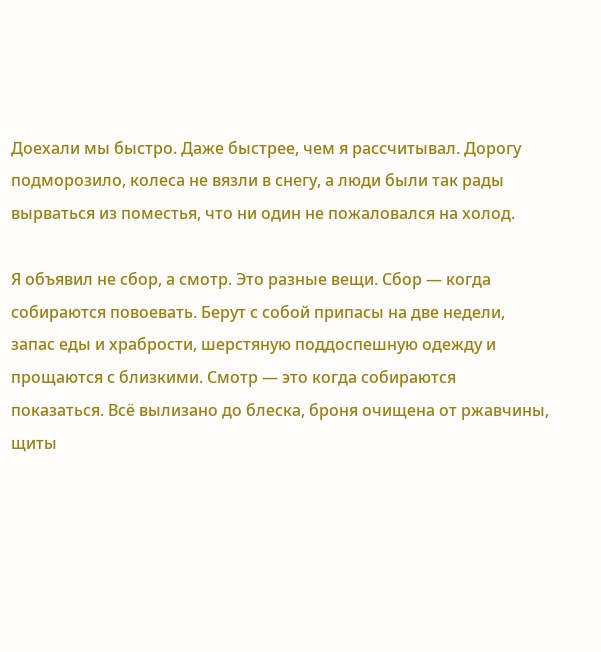Доехали мы быстро. Даже быстрее, чем я рассчитывал. Дорогу подморозило, колеса не вязли в снегу, а люди были так рады вырваться из поместья, что ни один не пожаловался на холод.

Я объявил не сбор, а смотр. Это разные вещи. Сбор — когда собираются повоевать. Берут с собой припасы на две недели, запас еды и храбрости, шерстяную поддоспешную одежду и прощаются с близкими. Смотр — это когда собираются показаться. Всё вылизано до блеска, броня очищена от ржавчины, щиты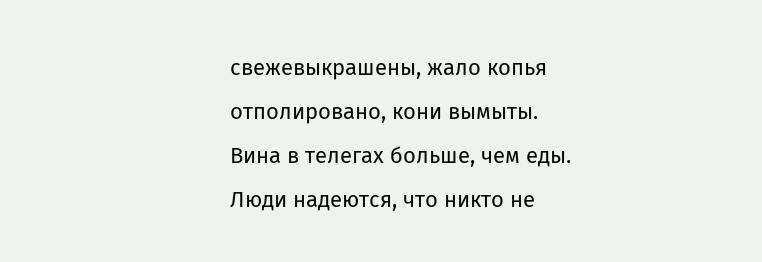свежевыкрашены, жало копья отполировано, кони вымыты. Вина в телегах больше, чем еды. Люди надеются, что никто не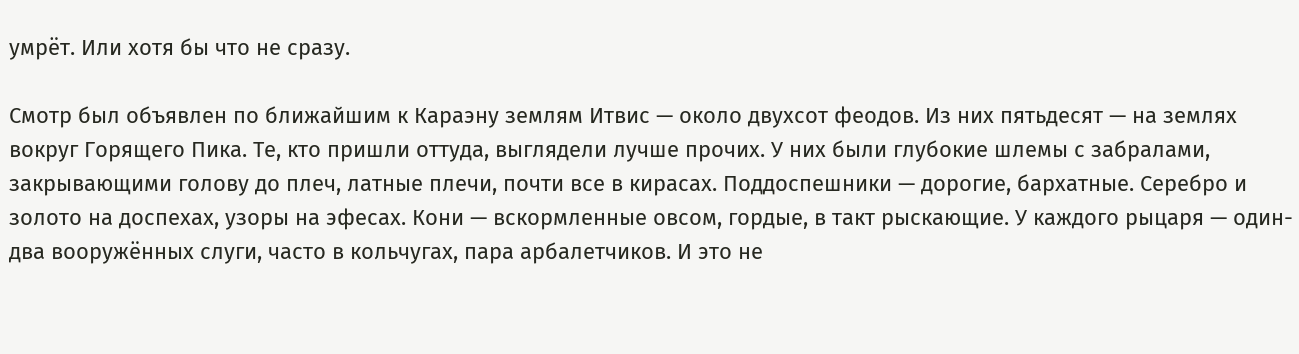умрёт. Или хотя бы что не сразу.

Смотр был объявлен по ближайшим к Караэну землям Итвис — около двухсот феодов. Из них пятьдесят — на землях вокруг Горящего Пика. Те, кто пришли оттуда, выглядели лучше прочих. У них были глубокие шлемы с забралами, закрывающими голову до плеч, латные плечи, почти все в кирасах. Поддоспешники — дорогие, бархатные. Серебро и золото на доспехах, узоры на эфесах. Кони — вскормленные овсом, гордые, в такт рыскающие. У каждого рыцаря — один-два вооружённых слуги, часто в кольчугах, пара арбалетчиков. И это не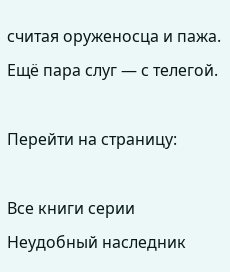считая оруженосца и пажа. Ещё пара слуг — с телегой.

Перейти на страницу:

Все книги серии Неудобный наследник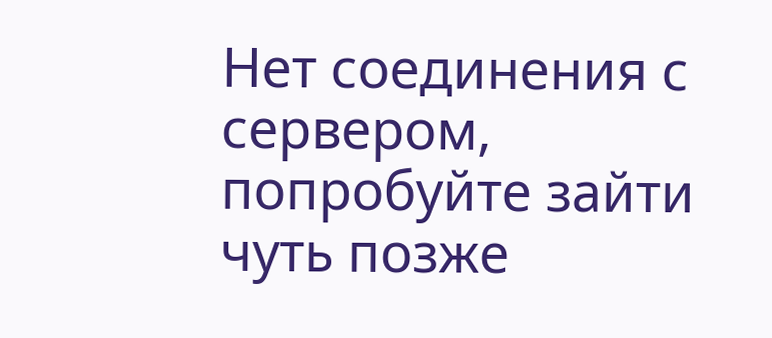Нет соединения с сервером, попробуйте зайти чуть позже